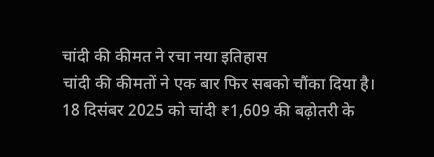चांदी की कीमत ने रचा नया इतिहास
चांदी की कीमतों ने एक बार फिर सबको चौंका दिया है। 18 दिसंबर 2025 को चांदी ₹1,609 की बढ़ोतरी के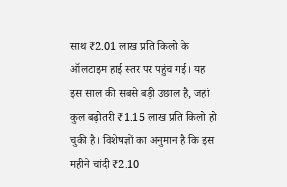साथ ₹2.01 लाख प्रति किलो के ऑलटाइम हाई स्तर पर पहुंच गई। यह इस साल की सबसे बड़ी उछाल है, जहां कुल बढ़ोतरी ₹1.15 लाख प्रति किलो हो चुकी है। विशेषज्ञों का अनुमान है कि इस महीने चांदी ₹2.10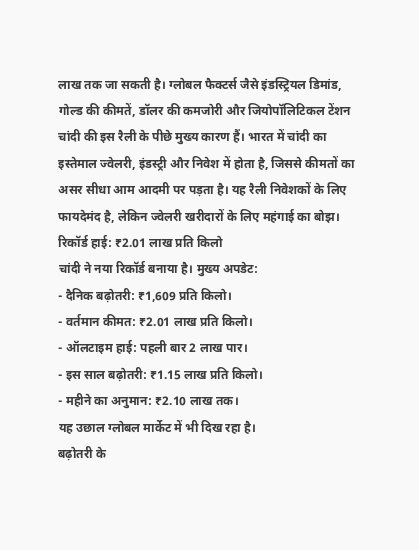लाख तक जा सकती है। ग्लोबल फैक्टर्स जैसे इंडस्ट्रियल डिमांड, गोल्ड की कीमतें, डॉलर की कमजोरी और जियोपॉलिटिकल टेंशन चांदी की इस रैली के पीछे मुख्य कारण हैं। भारत में चांदी का इस्तेमाल ज्वेलरी, इंडस्ट्री और निवेश में होता है, जिससे कीमतों का असर सीधा आम आदमी पर पड़ता है। यह रैली निवेशकों के लिए फायदेमंद है, लेकिन ज्वेलरी खरीदारों के लिए महंगाई का बोझ।
रिकॉर्ड हाई: ₹2.01 लाख प्रति किलो
चांदी ने नया रिकॉर्ड बनाया है। मुख्य अपडेट:
- दैनिक बढ़ोतरी: ₹1,609 प्रति किलो।
- वर्तमान कीमत: ₹2.01 लाख प्रति किलो।
- ऑलटाइम हाई: पहली बार 2 लाख पार।
- इस साल बढ़ोतरी: ₹1.15 लाख प्रति किलो।
- महीने का अनुमान: ₹2.10 लाख तक।
यह उछाल ग्लोबल मार्केट में भी दिख रहा है।
बढ़ोतरी के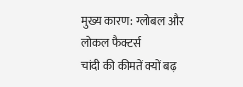मुख्य कारण: ग्लोबल और लोकल फैक्टर्स
चांदी की कीमतें क्यों बढ़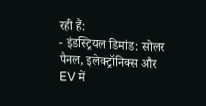रही हैं:
- इंडस्ट्रियल डिमांड: सोलर पैनल, इलेक्ट्रॉनिक्स और EV में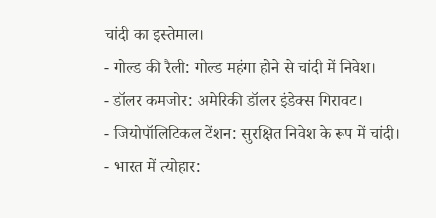चांदी का इस्तेमाल।
- गोल्ड की रैली: गोल्ड महंगा होने से चांदी में निवेश।
- डॉलर कमजोर: अमेरिकी डॉलर इंडेक्स गिरावट।
- जियोपॉलिटिकल टेंशन: सुरक्षित निवेश के रूप में चांदी।
- भारत में त्योहार: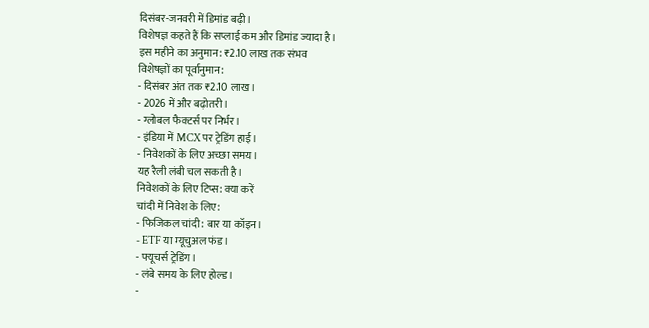दिसंबर-जनवरी में डिमांड बढ़ी।
विशेषज्ञ कहते हैं कि सप्लाई कम और डिमांड ज्यादा है।
इस महीने का अनुमान: ₹2.10 लाख तक संभव
विशेषज्ञों का पूर्वानुमान:
- दिसंबर अंत तक ₹2.10 लाख।
- 2026 में और बढ़ोतरी।
- ग्लोबल फैक्टर्स पर निर्भर।
- इंडिया में MCX पर ट्रेडिंग हाई।
- निवेशकों के लिए अच्छा समय।
यह रैली लंबी चल सकती है।
निवेशकों के लिए टिप्स: क्या करें
चांदी में निवेश के लिए:
- फिजिकल चांदी: बार या कॉइन।
- ETF या म्यूचुअल फंड।
- फ्यूचर्स ट्रेडिंग।
- लंबे समय के लिए होल्ड।
-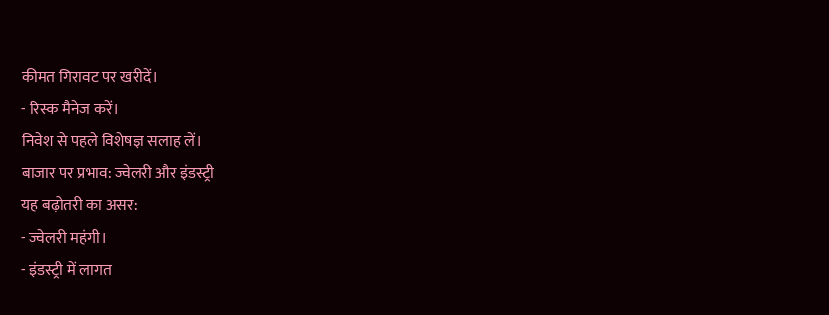कीमत गिरावट पर खरीदें।
- रिस्क मैनेज करें।
निवेश से पहले विशेषज्ञ सलाह लें।
बाजार पर प्रभाव: ज्वेलरी और इंडस्ट्री
यह बढ़ोतरी का असर:
- ज्वेलरी महंगी।
- इंडस्ट्री में लागत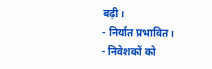बढ़ी।
- निर्यात प्रभावित।
- निवेशकों को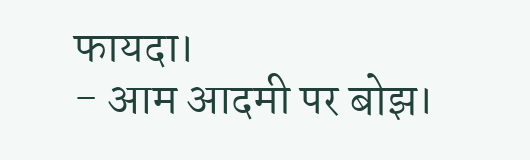फायदा।
- आम आदमी पर बोझ।